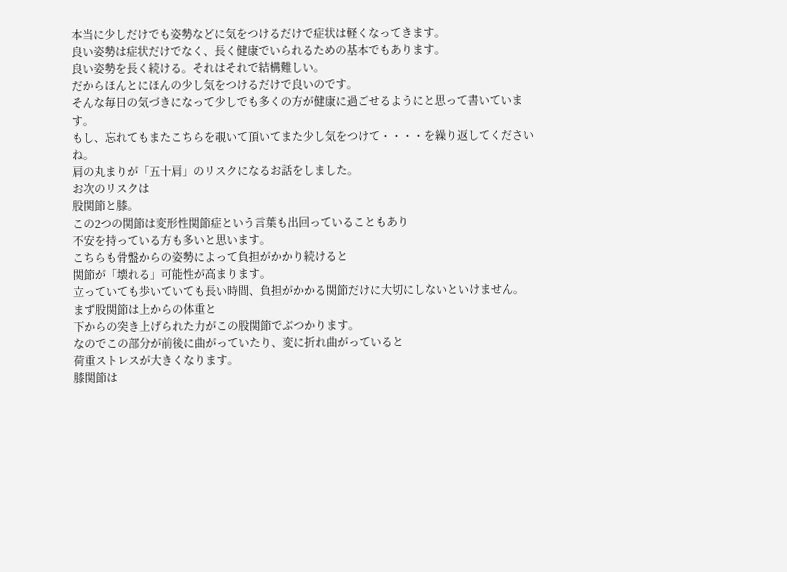本当に少しだけでも姿勢などに気をつけるだけで症状は軽くなってきます。
良い姿勢は症状だけでなく、長く健康でいられるための基本でもあります。
良い姿勢を長く続ける。それはそれで結構難しい。
だからほんとにほんの少し気をつけるだけで良いのです。
そんな毎日の気づきになって少しでも多くの方が健康に過ごせるようにと思って書いています。
もし、忘れてもまたこちらを覗いて頂いてまた少し気をつけて・・・・を繰り返してくださいね。
肩の丸まりが「五十肩」のリスクになるお話をしました。
お次のリスクは
股関節と膝。
この2つの関節は変形性関節症という言葉も出回っていることもあり
不安を持っている方も多いと思います。
こちらも骨盤からの姿勢によって負担がかかり続けると
関節が「壊れる」可能性が高まります。
立っていても歩いていても長い時間、負担がかかる関節だけに大切にしないといけません。
まず股関節は上からの体重と
下からの突き上げられた力がこの股関節でぶつかります。
なのでこの部分が前後に曲がっていたり、変に折れ曲がっていると
荷重ストレスが大きくなります。
膝関節は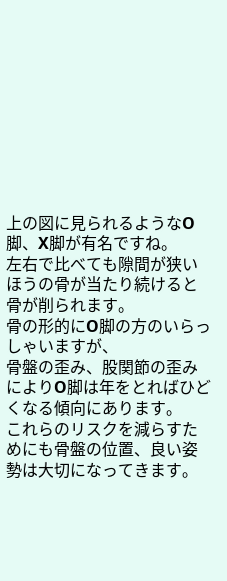上の図に見られるようなO脚、X脚が有名ですね。
左右で比べても隙間が狭いほうの骨が当たり続けると骨が削られます。
骨の形的にO脚の方のいらっしゃいますが、
骨盤の歪み、股関節の歪みによりO脚は年をとればひどくなる傾向にあります。
これらのリスクを減らすためにも骨盤の位置、良い姿勢は大切になってきます。